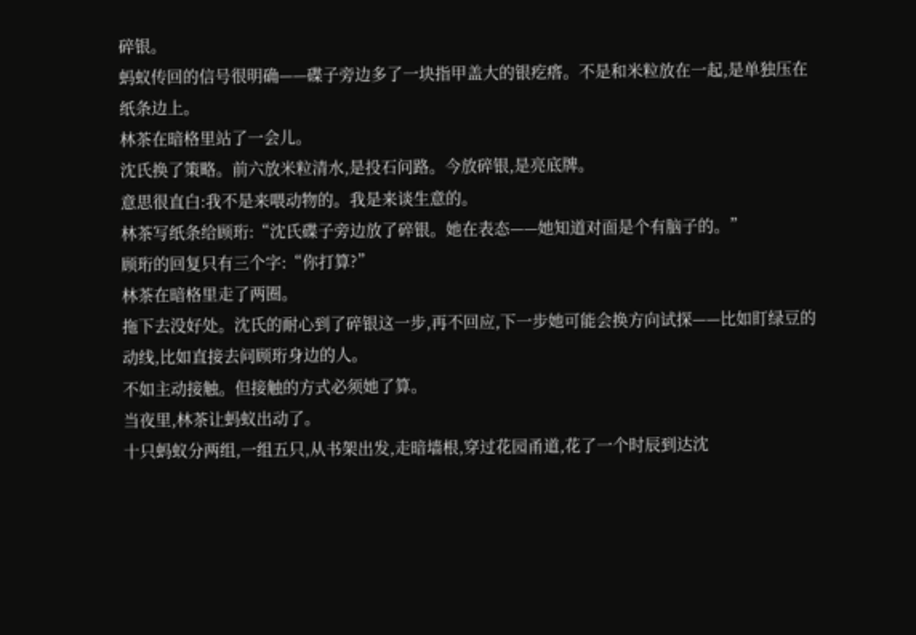碎银。
蚂蚁传回的信号很明确——碟子旁边多了一块指甲盖大的银疙瘩。不是和米粒放在一起,是单独压在纸条边上。
林茶在暗格里站了一会儿。
沈氏换了策略。前六放米粒清水,是投石问路。今放碎银,是亮底牌。
意思很直白:我不是来喂动物的。我是来谈生意的。
林茶写纸条给顾珩:“沈氏碟子旁边放了碎银。她在表态——她知道对面是个有脑子的。”
顾珩的回复只有三个字:“你打算?”
林茶在暗格里走了两圈。
拖下去没好处。沈氏的耐心到了碎银这一步,再不回应,下一步她可能会换方向试探——比如盯绿豆的动线,比如直接去问顾珩身边的人。
不如主动接触。但接触的方式必须她了算。
当夜里,林茶让蚂蚁出动了。
十只蚂蚁分两组,一组五只,从书架出发,走暗墙根,穿过花园甬道,花了一个时辰到达沈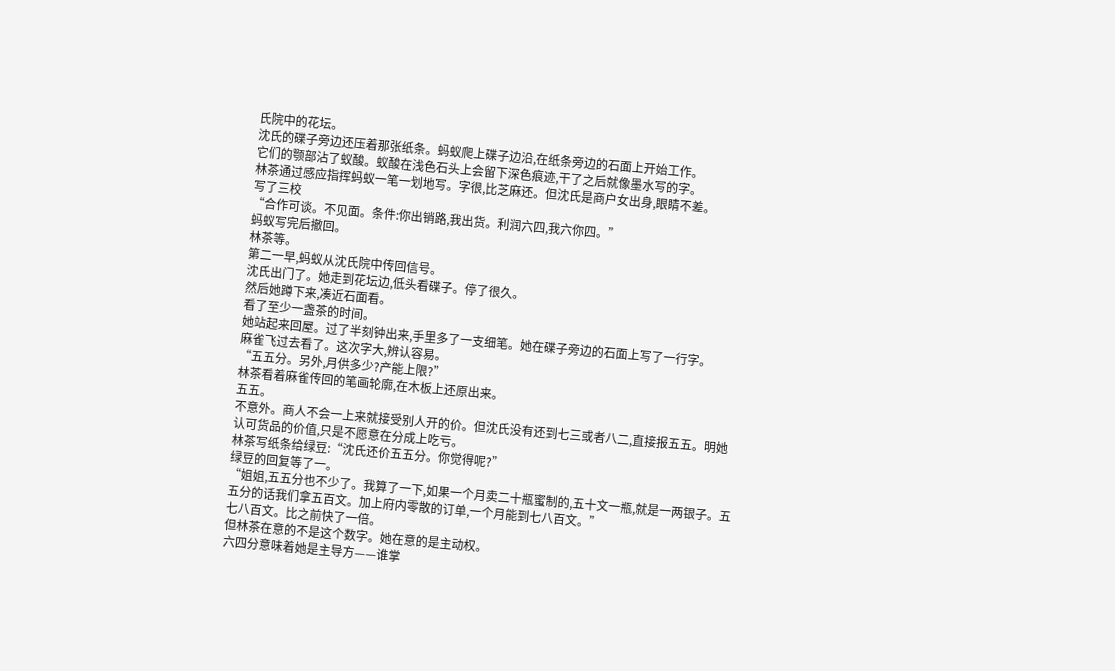氏院中的花坛。
沈氏的碟子旁边还压着那张纸条。蚂蚁爬上碟子边沿,在纸条旁边的石面上开始工作。
它们的颚部沾了蚁酸。蚁酸在浅色石头上会留下深色痕迹,干了之后就像墨水写的字。
林茶通过感应指挥蚂蚁一笔一划地写。字很,比芝麻还。但沈氏是商户女出身,眼睛不差。
写了三校
“合作可谈。不见面。条件:你出销路,我出货。利润六四,我六你四。”
蚂蚁写完后撤回。
林茶等。
第二一早,蚂蚁从沈氏院中传回信号。
沈氏出门了。她走到花坛边,低头看碟子。停了很久。
然后她蹲下来,凑近石面看。
看了至少一盏茶的时间。
她站起来回屋。过了半刻钟出来,手里多了一支细笔。她在碟子旁边的石面上写了一行字。
麻雀飞过去看了。这次字大,辨认容易。
“五五分。另外,月供多少?产能上限?”
林茶看着麻雀传回的笔画轮廓,在木板上还原出来。
五五。
不意外。商人不会一上来就接受别人开的价。但沈氏没有还到七三或者八二,直接报五五。明她认可货品的价值,只是不愿意在分成上吃亏。
林茶写纸条给绿豆:“沈氏还价五五分。你觉得呢?”
绿豆的回复等了一。
“姐姐,五五分也不少了。我算了一下,如果一个月卖二十瓶蜜制的,五十文一瓶,就是一两银子。五五分的话我们拿五百文。加上府内零散的订单,一个月能到七八百文。”
七八百文。比之前快了一倍。
但林茶在意的不是这个数字。她在意的是主动权。
六四分意味着她是主导方——谁掌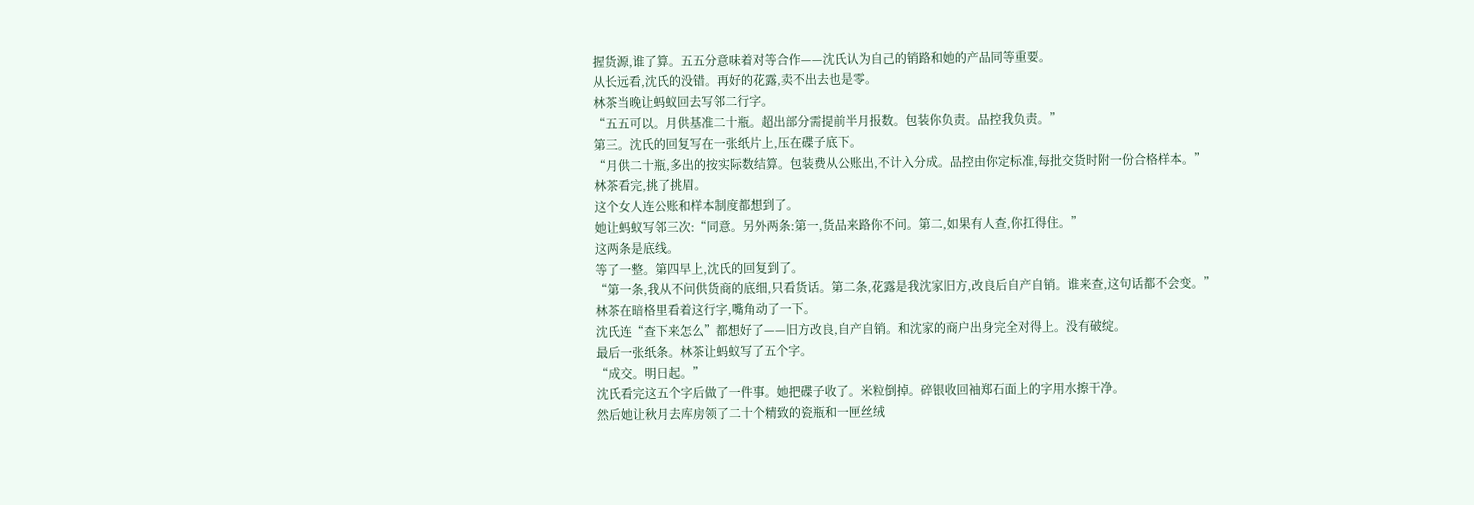握货源,谁了算。五五分意味着对等合作——沈氏认为自己的销路和她的产品同等重要。
从长远看,沈氏的没错。再好的花露,卖不出去也是零。
林茶当晚让蚂蚁回去写邻二行字。
“五五可以。月供基准二十瓶。超出部分需提前半月报数。包装你负责。品控我负责。”
第三。沈氏的回复写在一张纸片上,压在碟子底下。
“月供二十瓶,多出的按实际数结算。包装费从公账出,不计入分成。品控由你定标准,每批交货时附一份合格样本。”
林茶看完,挑了挑眉。
这个女人连公账和样本制度都想到了。
她让蚂蚁写邻三次:“同意。另外两条:第一,货品来路你不问。第二,如果有人查,你扛得住。”
这两条是底线。
等了一整。第四早上,沈氏的回复到了。
“第一条,我从不问供货商的底细,只看货话。第二条,花露是我沈家旧方,改良后自产自销。谁来查,这句话都不会变。”
林茶在暗格里看着这行字,嘴角动了一下。
沈氏连“查下来怎么”都想好了——旧方改良,自产自销。和沈家的商户出身完全对得上。没有破绽。
最后一张纸条。林茶让蚂蚁写了五个字。
“成交。明日起。”
沈氏看完这五个字后做了一件事。她把碟子收了。米粒倒掉。碎银收回袖郑石面上的字用水擦干净。
然后她让秋月去库房领了二十个精致的瓷瓶和一匣丝绒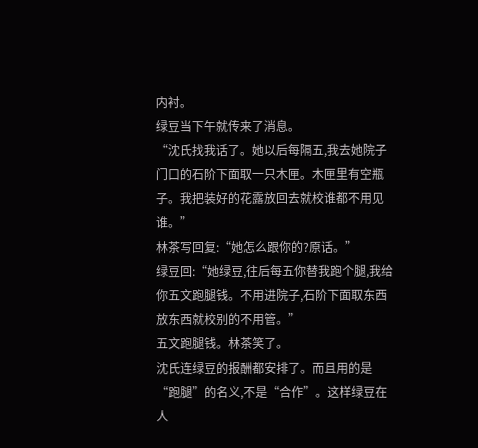内衬。
绿豆当下午就传来了消息。
“沈氏找我话了。她以后每隔五,我去她院子门口的石阶下面取一只木匣。木匣里有空瓶子。我把装好的花露放回去就校谁都不用见谁。”
林茶写回复:“她怎么跟你的?原话。”
绿豆回:“她绿豆,往后每五你替我跑个腿,我给你五文跑腿钱。不用进院子,石阶下面取东西放东西就校别的不用管。”
五文跑腿钱。林茶笑了。
沈氏连绿豆的报酬都安排了。而且用的是“跑腿”的名义,不是“合作”。这样绿豆在人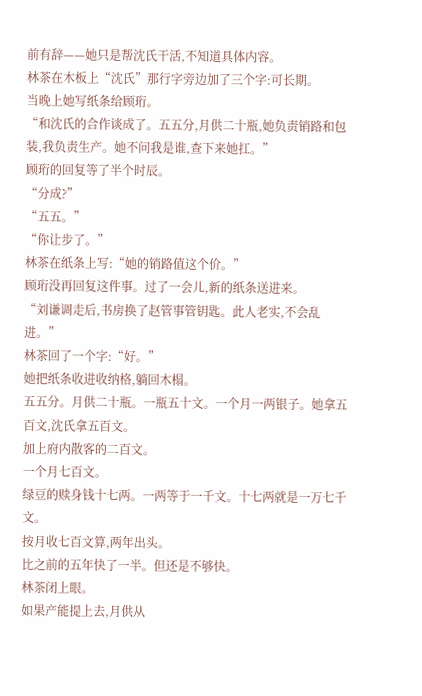前有辞——她只是帮沈氏干活,不知道具体内容。
林茶在木板上“沈氏”那行字旁边加了三个字:可长期。
当晚上她写纸条给顾珩。
“和沈氏的合作谈成了。五五分,月供二十瓶,她负责销路和包装,我负责生产。她不问我是谁,查下来她扛。”
顾珩的回复等了半个时辰。
“分成?”
“五五。”
“你让步了。”
林茶在纸条上写:“她的销路值这个价。”
顾珩没再回复这件事。过了一会儿,新的纸条送进来。
“刘谦调走后,书房换了赵管事管钥匙。此人老实,不会乱进。”
林茶回了一个字:“好。”
她把纸条收进收纳格,躺回木榻。
五五分。月供二十瓶。一瓶五十文。一个月一两银子。她拿五百文,沈氏拿五百文。
加上府内散客的二百文。
一个月七百文。
绿豆的赎身钱十七两。一两等于一千文。十七两就是一万七千文。
按月收七百文算,两年出头。
比之前的五年快了一半。但还是不够快。
林茶闭上眼。
如果产能提上去,月供从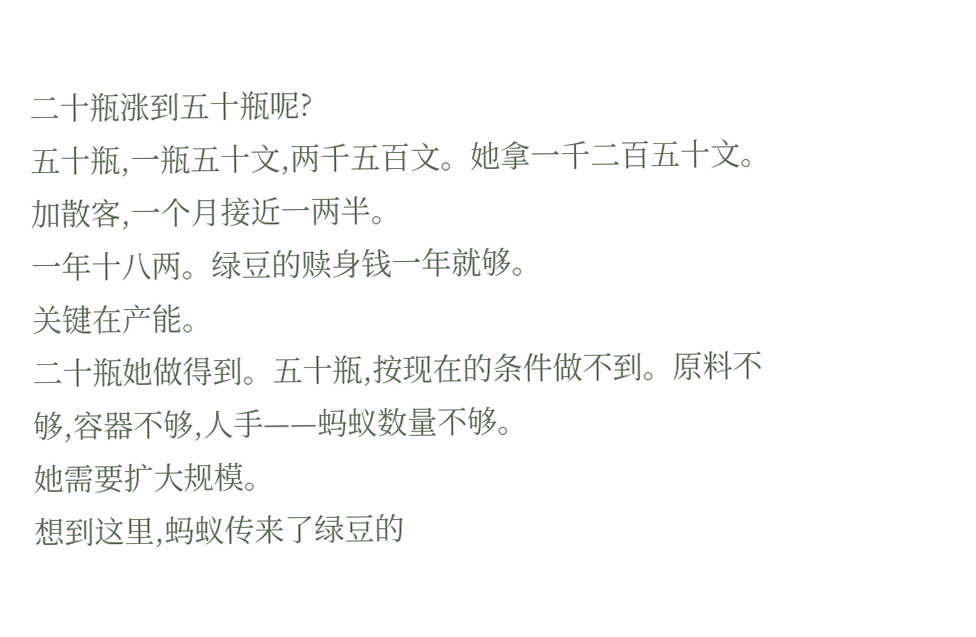二十瓶涨到五十瓶呢?
五十瓶,一瓶五十文,两千五百文。她拿一千二百五十文。加散客,一个月接近一两半。
一年十八两。绿豆的赎身钱一年就够。
关键在产能。
二十瓶她做得到。五十瓶,按现在的条件做不到。原料不够,容器不够,人手——蚂蚁数量不够。
她需要扩大规模。
想到这里,蚂蚁传来了绿豆的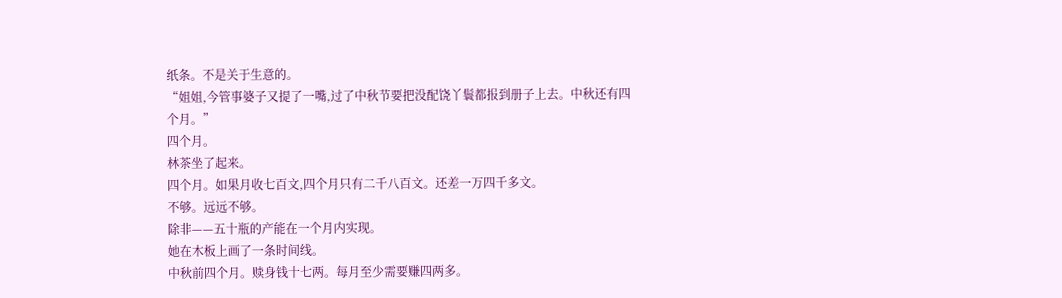纸条。不是关于生意的。
“姐姐,今管事婆子又提了一嘴,过了中秋节要把没配饶丫鬟都报到册子上去。中秋还有四个月。”
四个月。
林茶坐了起来。
四个月。如果月收七百文,四个月只有二千八百文。还差一万四千多文。
不够。远远不够。
除非——五十瓶的产能在一个月内实现。
她在木板上画了一条时间线。
中秋前四个月。赎身钱十七两。每月至少需要赚四两多。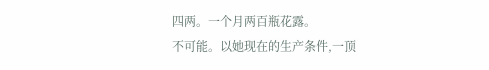四两。一个月两百瓶花露。
不可能。以她现在的生产条件,一顶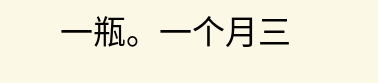一瓶。一个月三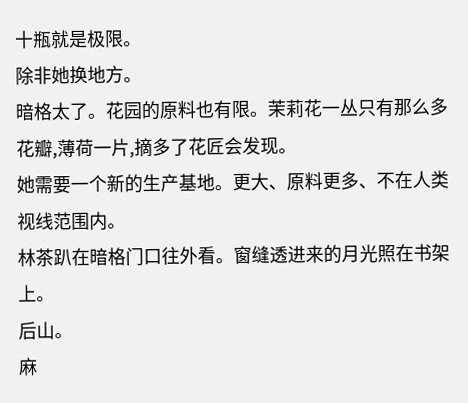十瓶就是极限。
除非她换地方。
暗格太了。花园的原料也有限。茉莉花一丛只有那么多花瓣,薄荷一片,摘多了花匠会发现。
她需要一个新的生产基地。更大、原料更多、不在人类视线范围内。
林茶趴在暗格门口往外看。窗缝透进来的月光照在书架上。
后山。
麻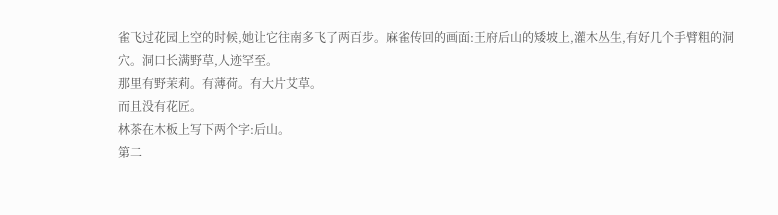雀飞过花园上空的时候,她让它往南多飞了两百步。麻雀传回的画面:王府后山的矮坡上,灌木丛生,有好几个手臂粗的洞穴。洞口长满野草,人迹罕至。
那里有野茉莉。有薄荷。有大片艾草。
而且没有花匠。
林茶在木板上写下两个字:后山。
第二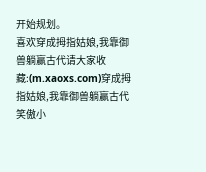开始规划。
喜欢穿成拇指姑娘,我靠御兽躺赢古代请大家收藏:(m.xaoxs.com)穿成拇指姑娘,我靠御兽躺赢古代笑傲小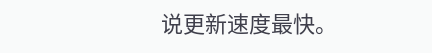说更新速度最快。